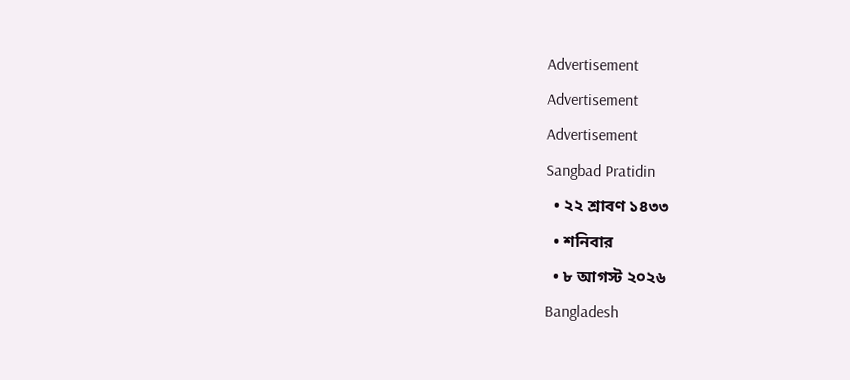Advertisement
Advertisement
Advertisement
Sangbad Pratidin
  • ২২ শ্রাবণ ১৪৩৩
  • শনিবার
  • ৮ আগস্ট ২০২৬
Bangladesh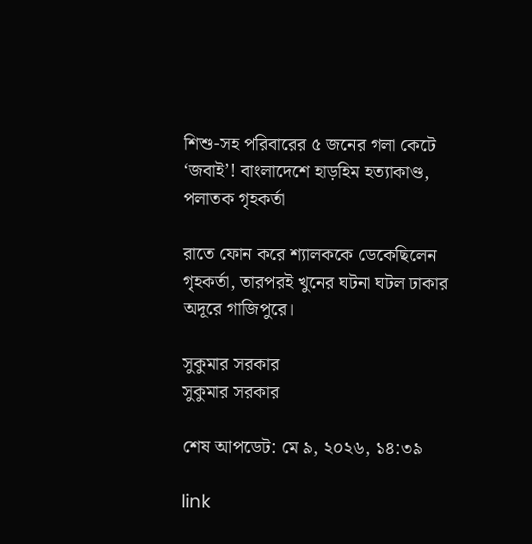শিশু-সহ পরিবারের ৫ জনের গলা কেটে ‘জবাই’! বাংলাদেশে হাড়হিম হত্যাকাণ্ড, পলাতক গৃহকর্তা

রাতে ফোন করে শ্যালককে ডেকেছিলেন গৃহকর্তা, তারপরই খুনের ঘটনা ঘটল ঢাকার অদূরে গাজিপুরে।

সুকুমার সরকার
সুকুমার সরকার

শেষ আপডেট: মে ৯, ২০২৬, ১৪:৩৯

link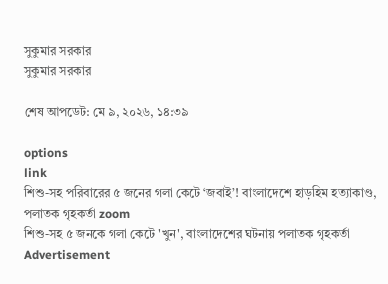সুকুমার সরকার
সুকুমার সরকার

শেষ আপডেট: মে ৯, ২০২৬, ১৪:৩৯

options
link
শিশু-সহ পরিবারের ৫ জনের গলা কেটে ‘জবাই’! বাংলাদেশে হাড়হিম হত্যাকাণ্ড, পলাতক গৃহকর্তা zoom
শিশু-সহ ৫ জনকে গলা কেটে 'খুন', বাংলাদেশের ঘটনায় পলাতক গৃহকর্তা
Advertisement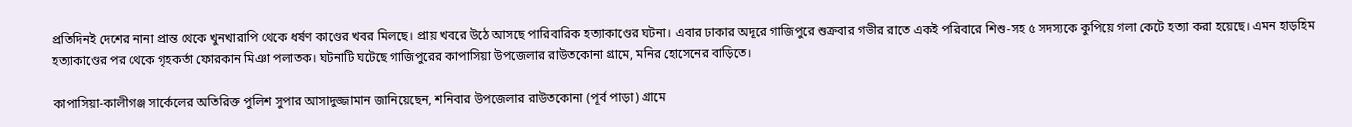প্রতিদিনই দেশের নানা প্রান্ত থেকে খুনখারাপি থেকে ধর্ষণ কাণ্ডের খবর মিলছে। প্রায় খবরে উঠে আসছে পারিবারিক হত্যাকাণ্ডের ঘটনা। এবার ঢাকার অদূরে গাজিপুরে শুক্রবার গভীর রাতে একই পরিবারে শিশু-সহ ৫ সদস্যকে কুপিয়ে গলা কেটে হত্যা করা হয়েছে। এমন হাড়হিম হত্যাকাণ্ডের পর থেকে গৃহকর্তা ফোরকান মিঞা পলাতক। ঘটনাটি ঘটেছে গাজিপুরের কাপাসিয়া উপজেলার রাউতকোনা গ্রামে, মনির হোসেনের বাড়িতে।

কাপাসিয়া-কালীগঞ্জ সার্কেলের অতিরিক্ত পুলিশ সুপার আসাদুজ্জামান জানিয়েছেন, শনিবার উপজেলার রাউতকোনা (পূর্ব পাড়া) গ্রামে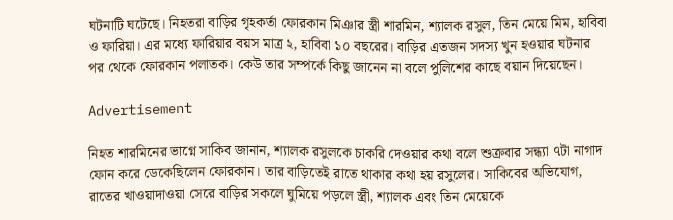ঘটনাটি ঘটেছে। নিহতরা বাড়ির গৃহকর্তা ফোরকান মিঞার স্ত্রী শারমিন, শ্যালক রসুল, তিন মেয়ে মিম, হাবিবা ও ফারিয়া। এর মধ্যে ফারিয়ার বয়স মাত্র ২, হাবিবা ১০ বছরের। বাড়ির এতজন সদস্য খুন হওয়ার ঘটনার পর থেকে ফোরকান পলাতক। কেউ তার সম্পর্কে কিছু জানেন না বলে পুলিশের কাছে বয়ান দিয়েছেন।

Advertisement

নিহত শারমিনের ভাগ্নে সাকিব জানান, শ্যালক রসুলকে চাকরি দেওয়ার কথা বলে শুক্রবার সন্ধ্যা ৭টা নাগাদ ফোন করে ডেকেছিলেন ফোরকান। তার বাড়িতেই রাতে থাকার কথা হয় রসুলের। সাকিবের অভিযোগ, রাতের খাওয়াদাওয়া সেরে বাড়ির সকলে ঘুমিয়ে পড়লে স্ত্রী, শ্যালক এবং তিন মেয়েকে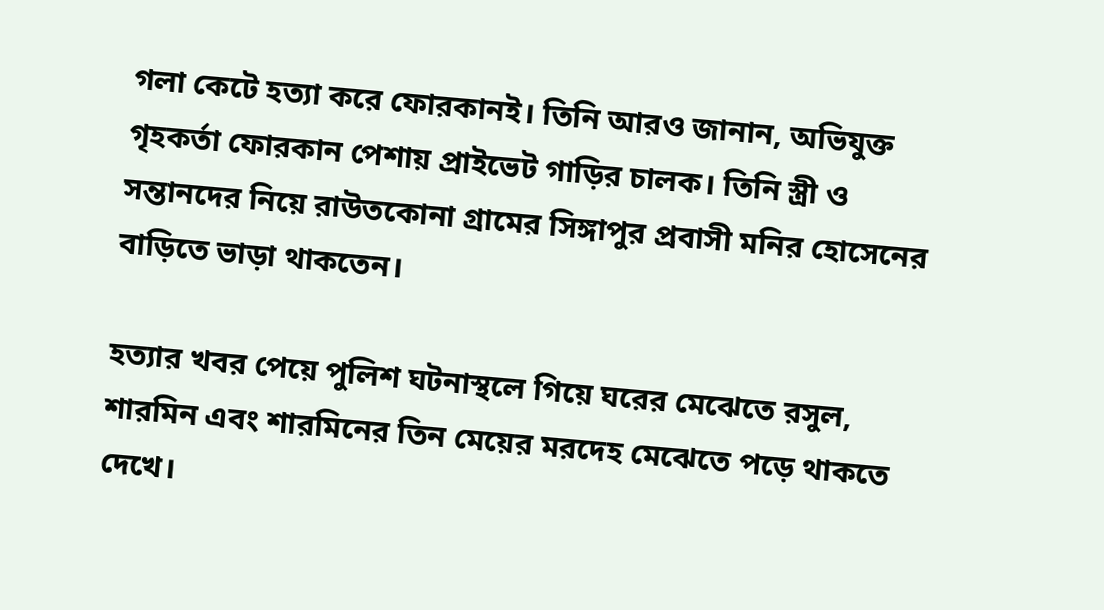গলা কেটে হত্যা করে ফোরকানই। তিনি আরও জানান, অভিযুক্ত গৃহকর্তা ফোরকান পেশায় প্রাইভেট গাড়ির চালক। তিনি স্ত্রী ও সন্তানদের নিয়ে রাউতকোনা গ্রামের সিঙ্গাপুর প্রবাসী মনির হোসেনের বাড়িতে ভাড়া থাকতেন।

হত্যার খবর পেয়ে পুলিশ ঘটনাস্থলে গিয়ে ঘরের মেঝেতে রসুল, শারমিন এবং শারমিনের তিন মেয়ের মরদেহ মেঝেতে পড়ে থাকতে দেখে।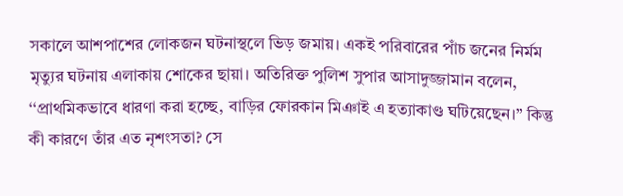সকালে আশপাশের লোকজন ঘটনাস্থলে ভিড় জমায়। একই পরিবারের পাঁচ জনের নির্মম মৃত্যুর ঘটনায় এলাকায় শোকের ছায়া। অতিরিক্ত পুলিশ সুপার আসাদুজ্জামান বলেন, ‘‘প্রাথমিকভাবে ধারণা করা হচ্ছে, বাড়ির ফোরকান মিঞাই এ হত্যাকাণ্ড ঘটিয়েছেন।” কিন্তু কী কারণে তাঁর এত নৃশংসতা? সে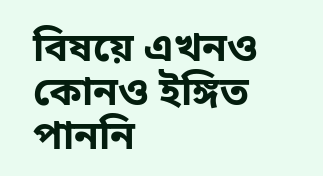বিষয়ে এখনও কোনও ইঙ্গিত পাননি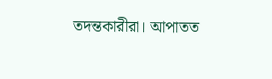তদন্তকারীরা। আপাতত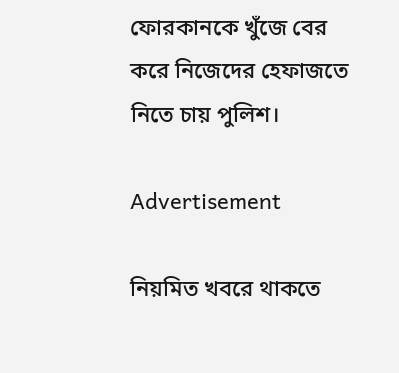ফোরকানকে খুঁজে বের করে নিজেদের হেফাজতে নিতে চায় পুলিশ।

Advertisement

নিয়মিত খবরে থাকতে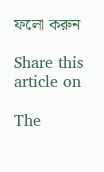ফলো করুন

Share this article on

The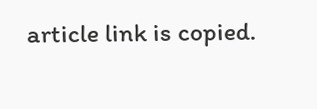article link is copied.